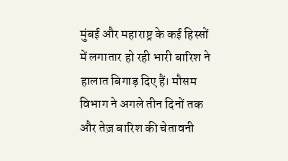मुंबई और महाराष्ट्र के कई हिस्सों में लगातार हो रही भारी बारिश ने हालात बिगाड़ दिए हैं। मौसम विभाग ने अगले तीन दिनों तक और तेज़ बारिश की चेतावनी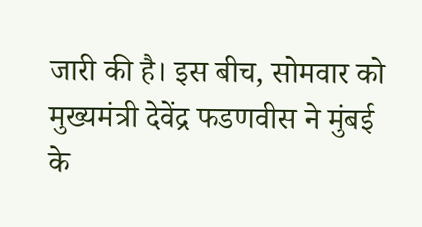जारी की है। इस बीच, सोमवार को मुख्यमंत्री देवेंद्र फडणवीस ने मुंबई के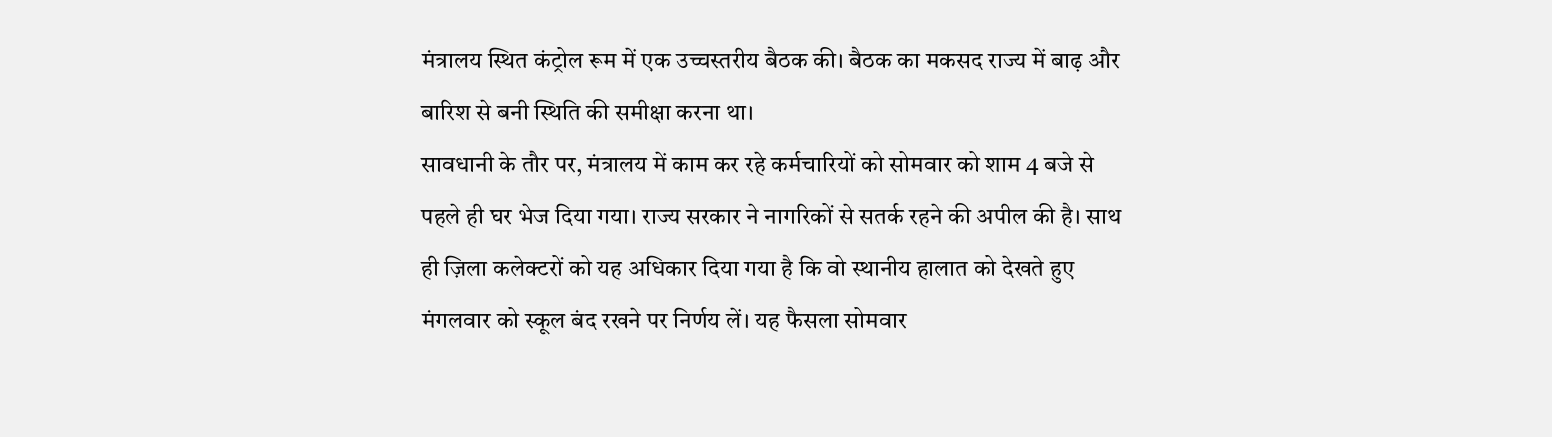मंत्रालय स्थित कंट्रोल रूम में एक उच्चस्तरीय बैठक की। बैठक का मकसद राज्य में बाढ़ और बारिश से बनी स्थिति की समीक्षा करना था।
सावधानी के तौर पर, मंत्रालय में काम कर रहे कर्मचारियों को सोमवार को शाम 4 बजे से पहले ही घर भेज दिया गया। राज्य सरकार ने नागरिकों से सतर्क रहने की अपील की है। साथ ही ज़िला कलेक्टरों को यह अधिकार दिया गया है कि वो स्थानीय हालात को देखते हुए मंगलवार को स्कूल बंद रखने पर निर्णय लें। यह फैसला सोमवार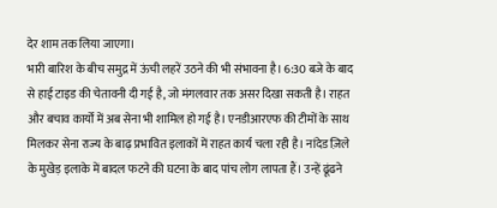देर शाम तक लिया जाएगा।
भारी बारिश के बीच समुद्र में ऊंची लहरें उठने की भी संभावना है। 6:30 बजे के बाद से हाई टाइड की चेतावनी दी गई है, जो मंगलवार तक असर दिखा सकती है। राहत और बचाव कार्यों में अब सेना भी शामिल हो गई है। एनडीआरएफ की टीमों के साथ मिलकर सेना राज्य के बाढ़ प्रभावित इलाकों में राहत कार्य चला रही है। नांदेड ज़िले के मुखेड़ इलाके में बादल फटने की घटना के बाद पांच लोग लापता हैं। उन्हें ढूंढने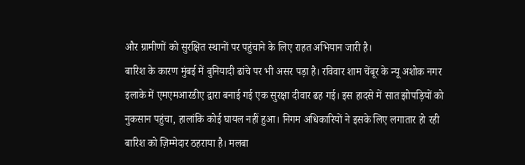और ग्रामीणों को सुरक्षित स्थानों पर पहुंचाने के लिए राहत अभियान जारी है।
बारिश के कारण मुंबई में बुनियादी ढांचे पर भी असर पड़ा है। रविवार शाम चेंबूर के न्यू अशोक नगर इलाके में एमएमआरडीए द्वारा बनाई गई एक सुरक्षा दीवार ढह गई। इस हादसे में सात झोपड़ियों को नुकसान पहुंचा, हालांकि कोई घायल नहीं हुआ। निगम अधिकारियों ने इसके लिए लगातार हो रही बारिश को ज़िम्मेदार ठहराया है। मलबा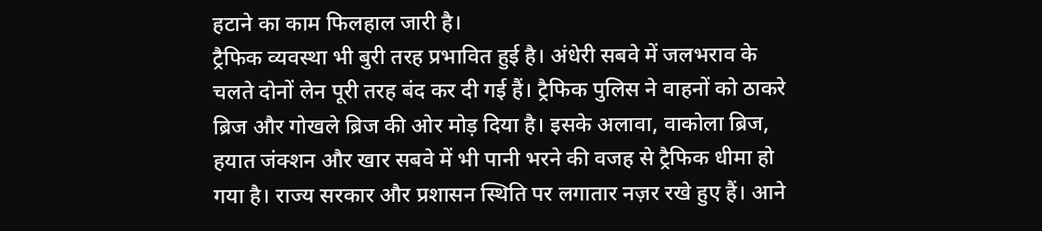हटाने का काम फिलहाल जारी है।
ट्रैफिक व्यवस्था भी बुरी तरह प्रभावित हुई है। अंधेरी सबवे में जलभराव के चलते दोनों लेन पूरी तरह बंद कर दी गई हैं। ट्रैफिक पुलिस ने वाहनों को ठाकरे ब्रिज और गोखले ब्रिज की ओर मोड़ दिया है। इसके अलावा, वाकोला ब्रिज, हयात जंक्शन और खार सबवे में भी पानी भरने की वजह से ट्रैफिक धीमा हो गया है। राज्य सरकार और प्रशासन स्थिति पर लगातार नज़र रखे हुए हैं। आने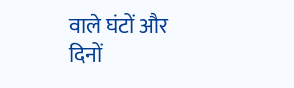वाले घंटों और दिनों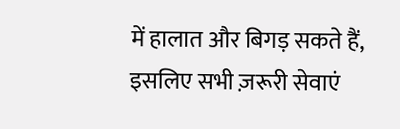में हालात और बिगड़ सकते हैं, इसलिए सभी ज़रूरी सेवाएं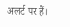अलर्ट पर हैं।